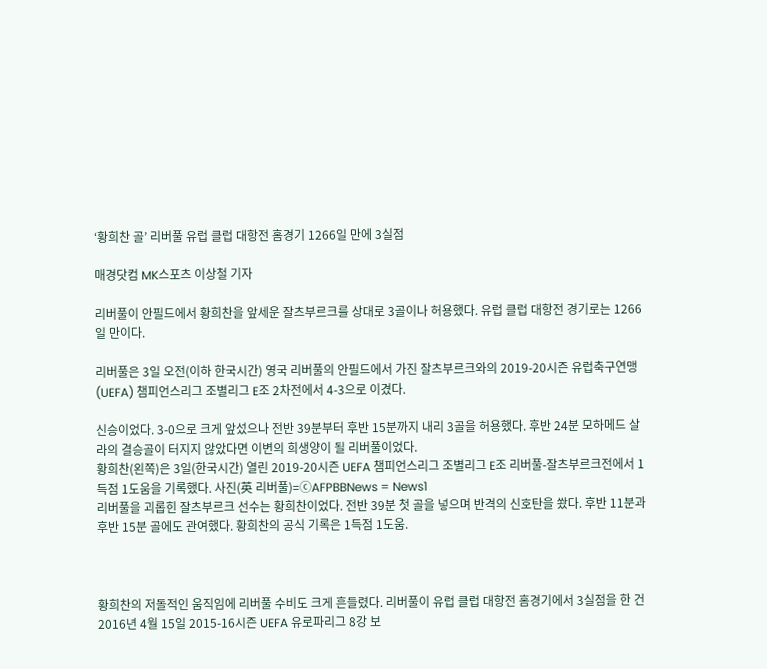‘황희찬 골’ 리버풀 유럽 클럽 대항전 홈경기 1266일 만에 3실점

매경닷컴 MK스포츠 이상철 기자

리버풀이 안필드에서 황희찬을 앞세운 잘츠부르크를 상대로 3골이나 허용했다. 유럽 클럽 대항전 경기로는 1266일 만이다.

리버풀은 3일 오전(이하 한국시간) 영국 리버풀의 안필드에서 가진 잘츠부르크와의 2019-20시즌 유럽축구연맹(UEFA) 챔피언스리그 조별리그 E조 2차전에서 4-3으로 이겼다.

신승이었다. 3-0으로 크게 앞섰으나 전반 39분부터 후반 15분까지 내리 3골을 허용했다. 후반 24분 모하메드 살라의 결승골이 터지지 않았다면 이변의 희생양이 될 리버풀이었다.
황희찬(왼쪽)은 3일(한국시간) 열린 2019-20시즌 UEFA 챔피언스리그 조별리그 E조 리버풀-잘츠부르크전에서 1득점 1도움을 기록했다. 사진(英 리버풀)=ⓒAFPBBNews = News1
리버풀을 괴롭힌 잘츠부르크 선수는 황희찬이었다. 전반 39분 첫 골을 넣으며 반격의 신호탄을 쐈다. 후반 11분과 후반 15분 골에도 관여했다. 황희찬의 공식 기록은 1득점 1도움.



황희찬의 저돌적인 움직임에 리버풀 수비도 크게 흔들렸다. 리버풀이 유럽 클럽 대항전 홈경기에서 3실점을 한 건 2016년 4월 15일 2015-16시즌 UEFA 유로파리그 8강 보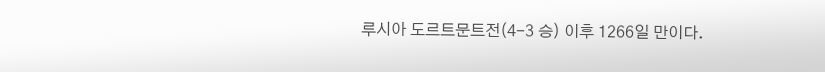루시아 도르트문트전(4-3 승) 이후 1266일 만이다.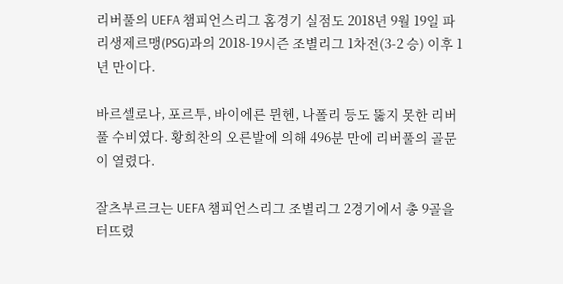리버풀의 UEFA 챔피언스리그 홈경기 실점도 2018년 9월 19일 파리생제르맹(PSG)과의 2018-19시즌 조별리그 1차전(3-2 승) 이후 1년 만이다.

바르셀로나, 포르투, 바이에른 뮌헨, 나폴리 등도 뚫지 못한 리버풀 수비였다. 황희찬의 오른발에 의해 496분 만에 리버풀의 골문이 열렸다.

잘츠부르크는 UEFA 챔피언스리그 조별리그 2경기에서 총 9골을 터뜨렸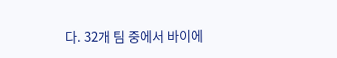다. 32개 팀 중에서 바이에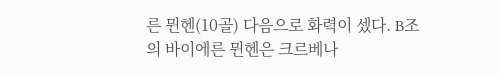른 뮌헨(10골) 다음으로 화력이 셌다. B조의 바이에른 뮌헨은 크르베나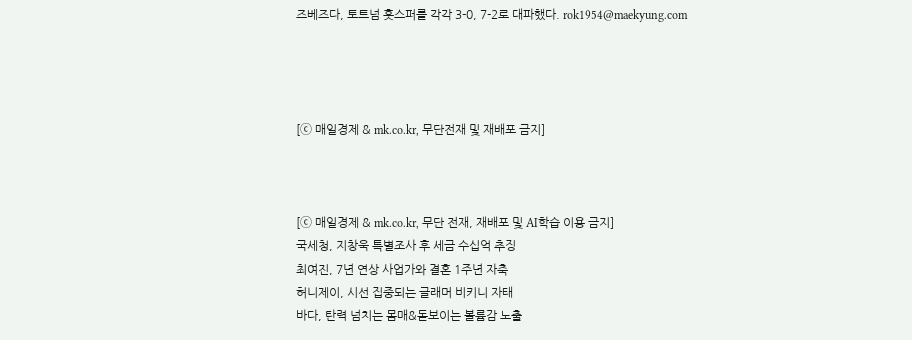즈베즈다, 토트넘 홋스퍼를 각각 3-0, 7-2로 대파했다. rok1954@maekyung.com




[ⓒ 매일경제 & mk.co.kr, 무단전재 및 재배포 금지]



[ⓒ 매일경제 & mk.co.kr, 무단 전재, 재배포 및 AI학습 이용 금지]
국세청, 지창욱 특별조사 후 세금 수십억 추징
최여진, 7년 연상 사업가와 결혼 1주년 자축
허니제이, 시선 집중되는 글래머 비키니 자태
바다, 탄력 넘치는 몸매&돋보이는 볼륨감 노출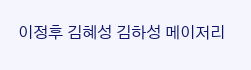이정후 김혜성 김하성 메이저리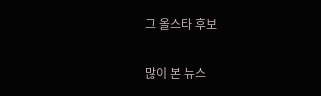그 올스타 후보

많이 본 뉴스